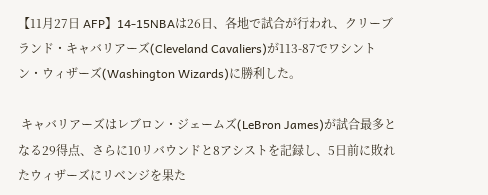【11月27日 AFP】14-15NBAは26日、各地で試合が行われ、クリーブランド・キャバリアーズ(Cleveland Cavaliers)が113-87でワシントン・ウィザーズ(Washington Wizards)に勝利した。

 キャバリアーズはレブロン・ジェームズ(LeBron James)が試合最多となる29得点、さらに10リバウンドと8アシストを記録し、5日前に敗れたウィザーズにリベンジを果た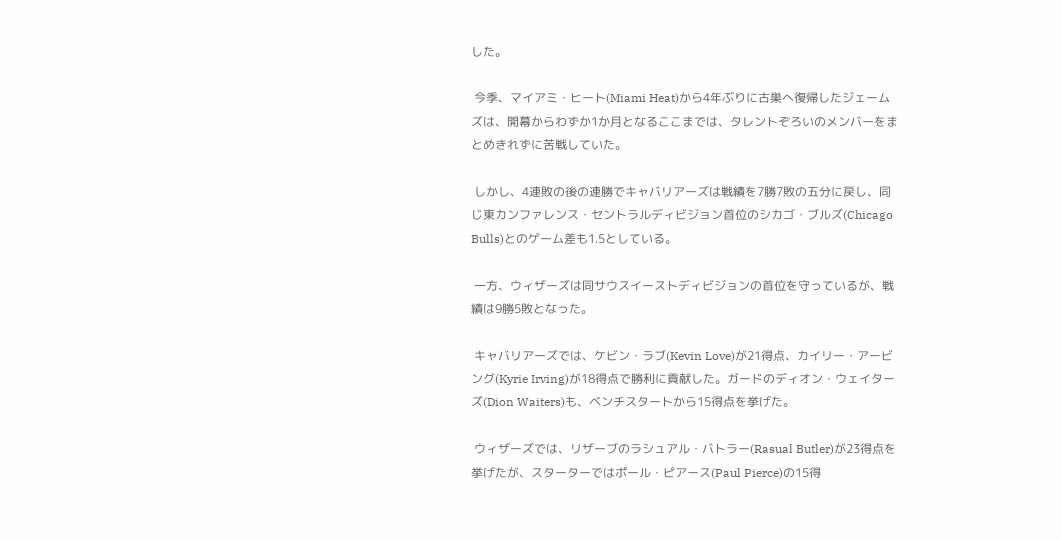した。

 今季、マイアミ・ヒート(Miami Heat)から4年ぶりに古巣へ復帰したジェームズは、開幕からわずか1か月となるここまでは、タレントぞろいのメンバーをまとめきれずに苦戦していた。

 しかし、4連敗の後の連勝でキャバリアーズは戦績を7勝7敗の五分に戻し、同じ東カンファレンス・セントラルディビジョン首位のシカゴ・ブルズ(Chicago Bulls)とのゲーム差も1.5としている。

 一方、ウィザーズは同サウスイーストディビジョンの首位を守っているが、戦績は9勝5敗となった。

 キャバリアーズでは、ケビン・ラブ(Kevin Love)が21得点、カイリー・アービング(Kyrie Irving)が18得点で勝利に貢献した。ガードのディオン・ウェイターズ(Dion Waiters)も、ベンチスタートから15得点を挙げた。

 ウィザーズでは、リザーブのラシュアル・バトラー(Rasual Butler)が23得点を挙げたが、スターターではポール・ピアース(Paul Pierce)の15得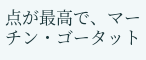点が最高で、マーチン・ゴータット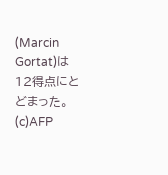(Marcin Gortat)は12得点にとどまった。(c)AFP